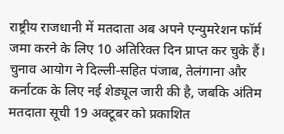राष्ट्रीय राजधानी में मतदाता अब अपने एन्‍युमरेशन फॉर्म जमा करने के लिए 10 अतिरिक्त दिन प्राप्त कर चुके हैं। चुनाव आयोग ने दिल्ली‑सहित पंजाब, तेलंगाना और कर्नाटक के लिए नई शेड्यूल जारी की है, जबकि अंतिम मतदाता सूची 19 अक्टूबर को प्रकाशित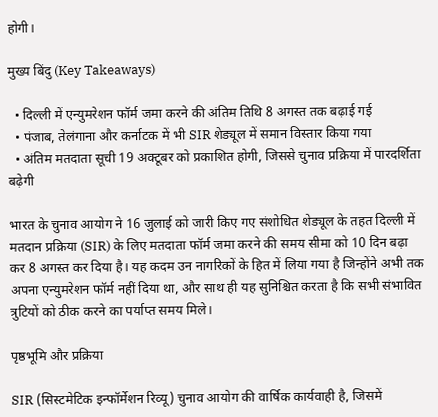होगी।

मुख्य बिंदु (Key Takeaways)

  • दिल्ली में एन्‍युमरेशन फॉर्म जमा करने की अंतिम तिथि 8 अगस्त तक बढ़ाई गई
  • पंजाब, तेलंगाना और कर्नाटक में भी SIR शेड्यूल में समान विस्तार किया गया
  • अंतिम मतदाता सूची 19 अक्टूबर को प्रकाशित होगी, जिससे चुनाव प्रक्रिया में पारदर्शिता बढ़ेगी

भारत के चुनाव आयोग ने 16 जुलाई को जारी किए गए संशोधित शेड्यूल के तहत दिल्ली में मतदान प्रक्रिया (SIR) के लिए मतदाता फॉर्म जमा करने की समय सीमा को 10 दिन बढ़ा कर 8 अगस्त कर दिया है। यह कदम उन नागरिकों के हित में लिया गया है जिन्होंने अभी तक अपना एन्‍युमरेशन फॉर्म नहीं दिया था, और साथ ही यह सुनिश्चित करता है कि सभी संभावित त्रुटियों को ठीक करने का पर्याप्त समय मिले।

पृष्ठभूमि और प्रक्रिया

SIR (सिस्टमेटिक इन्फॉर्मेशन रिव्यू) चुनाव आयोग की वार्षिक कार्यवाही है, जिसमें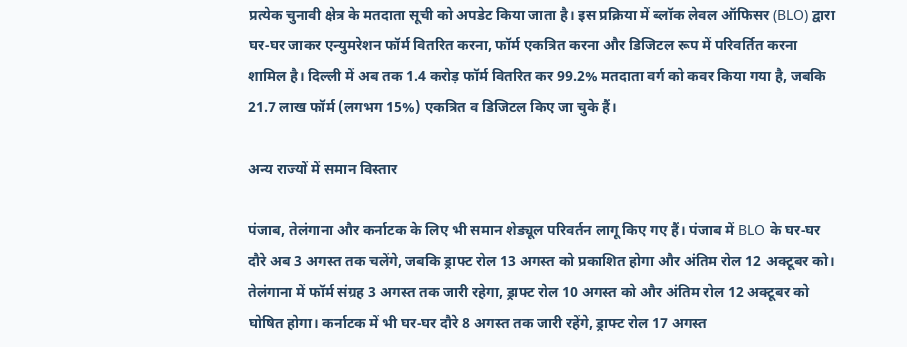प्रत्येक चुनावी क्षेत्र के मतदाता सूची को अपडेट किया जाता है। इस प्रक्रिया में ब्लॉक लेवल ऑफिसर (BLO) द्वारा घर‑घर जाकर एन्‍युमरेशन फॉर्म वितरित करना, फॉर्म एकत्रित करना और डिजिटल रूप में परिवर्तित करना शामिल है। दिल्ली में अब तक 1.4 करोड़ फॉर्म वितरित कर 99.2% मतदाता वर्ग को कवर किया गया है, जबकि 21.7 लाख फॉर्म (लगभग 15%) एकत्रित व डिजिटल किए जा चुके हैं।

अन्य राज्यों में समान विस्तार

पंजाब, तेलंगाना और कर्नाटक के लिए भी समान शेड्यूल परिवर्तन लागू किए गए हैं। पंजाब में BLO के घर‑घर दौरे अब 3 अगस्त तक चलेंगे, जबकि ड्राफ्ट रोल 13 अगस्त को प्रकाशित होगा और अंतिम रोल 12 अक्टूबर को। तेलंगाना में फॉर्म संग्रह 3 अगस्त तक जारी रहेगा, ड्राफ्ट रोल 10 अगस्त को और अंतिम रोल 12 अक्टूबर को घोषित होगा। कर्नाटक में भी घर‑घर दौरे 8 अगस्त तक जारी रहेंगे, ड्राफ्ट रोल 17 अगस्त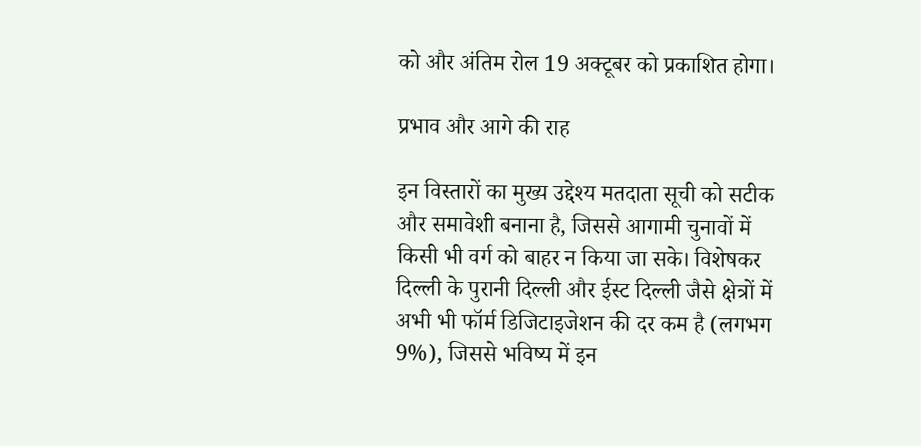को और अंतिम रोल 19 अक्टूबर को प्रकाशित होगा।

प्रभाव और आगे की राह

इन विस्तारों का मुख्य उद्देश्य मतदाता सूची को सटीक और समावेशी बनाना है, जिससे आगामी चुनावों में किसी भी वर्ग को बाहर न किया जा सके। विशेषकर दिल्ली के पुरानी दिल्ली और ईस्ट दिल्ली जैसे क्षेत्रों में अभी भी फॉर्म डिजिटाइजेशन की दर कम है (लगभग 9%), जिससे भविष्य में इन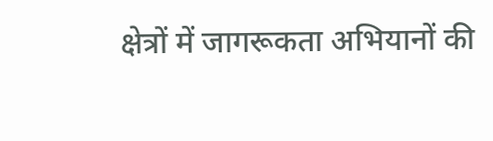क्षेत्रों में जागरूकता अभियानों की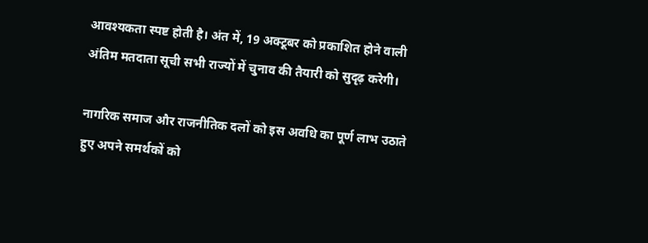आवश्यकता स्पष्ट होती है। अंत में, 19 अक्टूबर को प्रकाशित होने वाली अंतिम मतदाता सूची सभी राज्यों में चुनाव की तैयारी को सुदृढ़ करेगी।

नागरिक समाज और राजनीतिक दलों को इस अवधि का पूर्ण लाभ उठाते हुए अपने समर्थकों को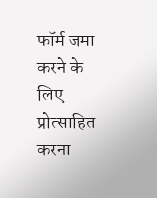फॉर्म जमा करने के लिए प्रोत्साहित करना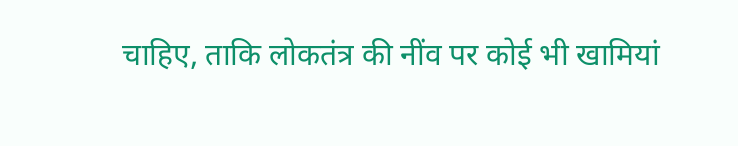चाहिए, ताकि लोकतंत्र की नींव पर कोई भी खामियां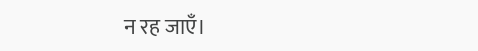न रह जाएँ।